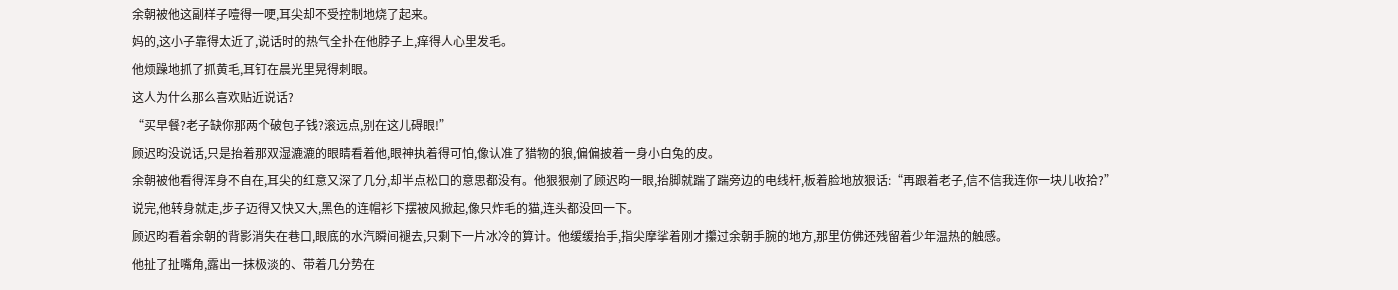余朝被他这副样子噎得一哽,耳尖却不受控制地烧了起来。
妈的,这小子靠得太近了,说话时的热气全扑在他脖子上,痒得人心里发毛。
他烦躁地抓了抓黄毛,耳钉在晨光里晃得刺眼。
这人为什么那么喜欢贴近说话?
“买早餐?老子缺你那两个破包子钱?滚远点,别在这儿碍眼!”
顾迟昀没说话,只是抬着那双湿漉漉的眼睛看着他,眼神执着得可怕,像认准了猎物的狼,偏偏披着一身小白兔的皮。
余朝被他看得浑身不自在,耳尖的红意又深了几分,却半点松口的意思都没有。他狠狠剜了顾迟昀一眼,抬脚就踹了踹旁边的电线杆,板着脸地放狠话:“再跟着老子,信不信我连你一块儿收拾?”
说完,他转身就走,步子迈得又快又大,黑色的连帽衫下摆被风掀起,像只炸毛的猫,连头都没回一下。
顾迟昀看着余朝的背影消失在巷口,眼底的水汽瞬间褪去,只剩下一片冰冷的算计。他缓缓抬手,指尖摩挲着刚才攥过余朝手腕的地方,那里仿佛还残留着少年温热的触感。
他扯了扯嘴角,露出一抹极淡的、带着几分势在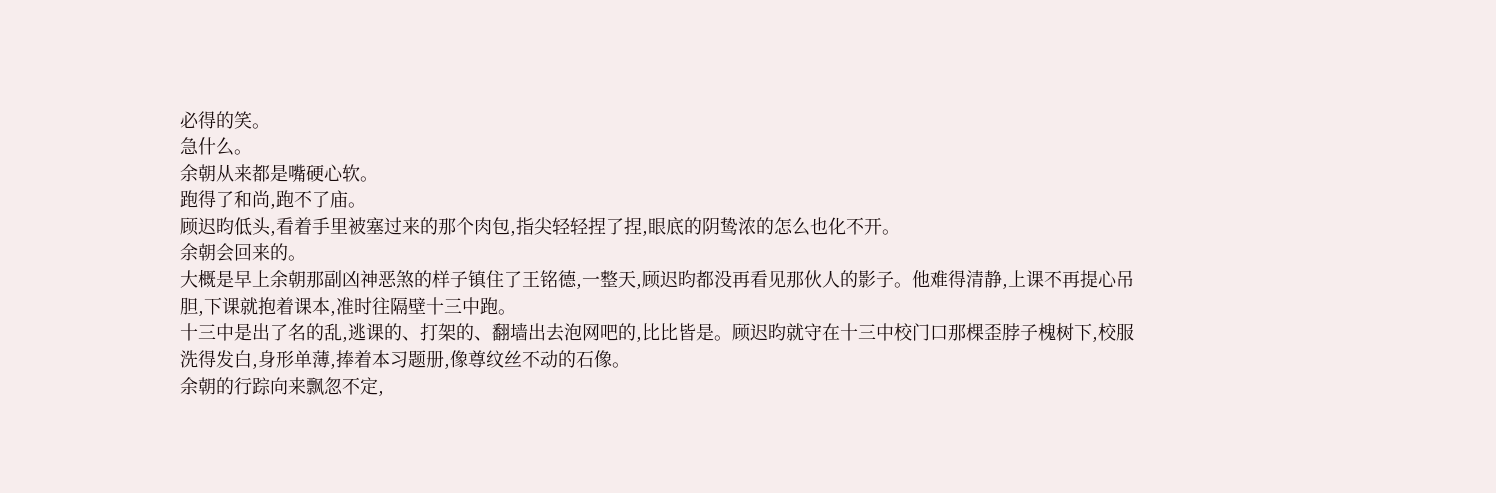必得的笑。
急什么。
余朝从来都是嘴硬心软。
跑得了和尚,跑不了庙。
顾迟昀低头,看着手里被塞过来的那个肉包,指尖轻轻捏了捏,眼底的阴鸷浓的怎么也化不开。
余朝会回来的。
大概是早上余朝那副凶神恶煞的样子镇住了王铭德,一整天,顾迟昀都没再看见那伙人的影子。他难得清静,上课不再提心吊胆,下课就抱着课本,准时往隔壁十三中跑。
十三中是出了名的乱,逃课的、打架的、翻墙出去泡网吧的,比比皆是。顾迟昀就守在十三中校门口那棵歪脖子槐树下,校服洗得发白,身形单薄,捧着本习题册,像尊纹丝不动的石像。
余朝的行踪向来飘忽不定,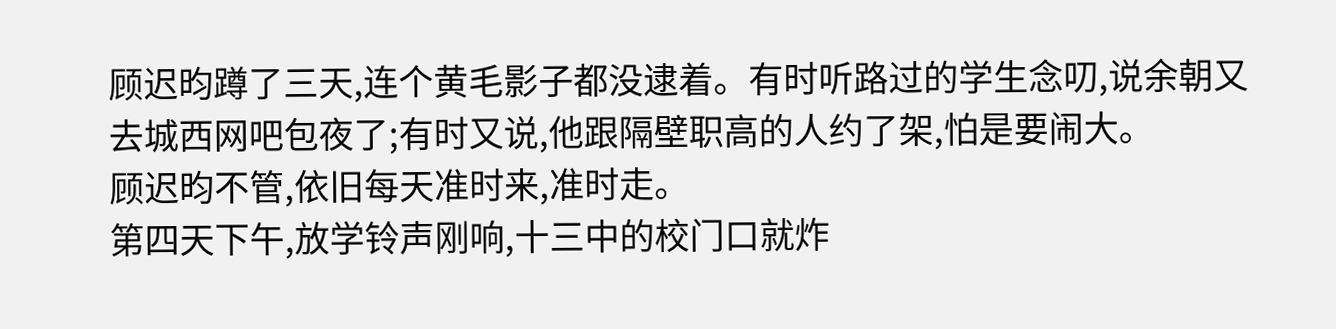顾迟昀蹲了三天,连个黄毛影子都没逮着。有时听路过的学生念叨,说余朝又去城西网吧包夜了;有时又说,他跟隔壁职高的人约了架,怕是要闹大。
顾迟昀不管,依旧每天准时来,准时走。
第四天下午,放学铃声刚响,十三中的校门口就炸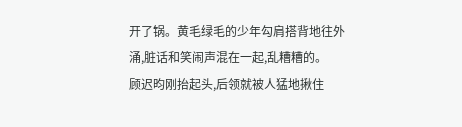开了锅。黄毛绿毛的少年勾肩搭背地往外涌,脏话和笑闹声混在一起,乱糟糟的。
顾迟昀刚抬起头,后领就被人猛地揪住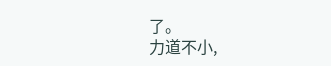了。
力道不小,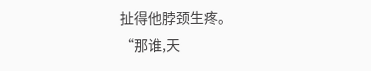扯得他脖颈生疼。
“那谁,天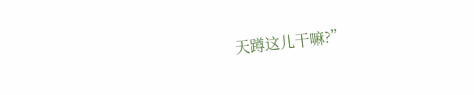天蹲这儿干嘛?”